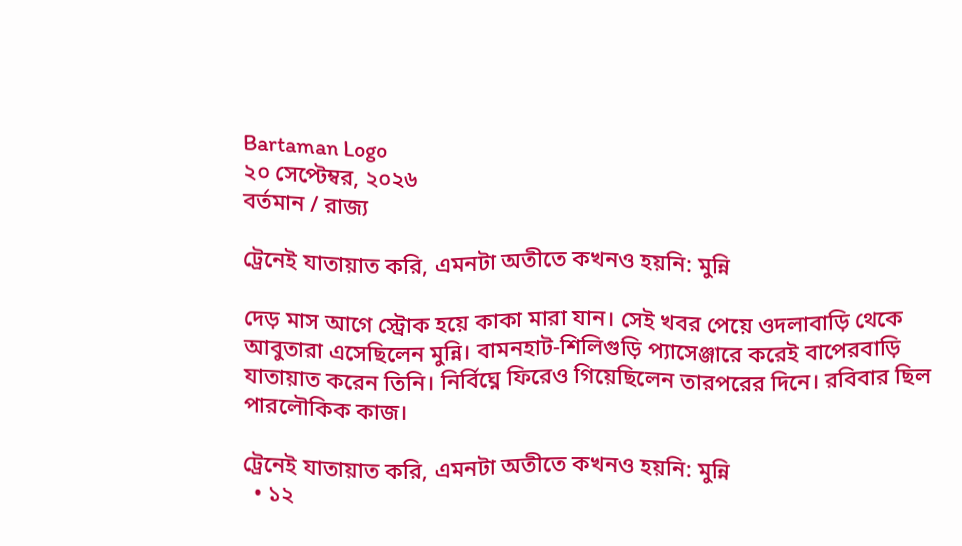Bartaman Logo
২০ সেপ্টেম্বর, ২০২৬
বর্তমান / রাজ্য

ট্রেনেই যাতায়াত করি, এমনটা অতীতে কখনও হয়নি: মুন্নি

দেড় মাস আগে স্ট্রোক হয়ে কাকা মারা যান। সেই খবর পেয়ে ওদলাবাড়ি থেকে আবুতারা এসেছিলেন মুন্নি। বামনহাট-শিলিগুড়ি প্যাসেঞ্জারে করেই বাপেরবাড়ি যাতায়াত করেন তিনি। নির্বিঘ্নে ফিরেও গিয়েছিলেন তারপরের দিনে। রবিবার ছিল পারলৌকিক কাজ।

ট্রেনেই যাতায়াত করি, এমনটা অতীতে কখনও হয়নি: মুন্নি
  • ১২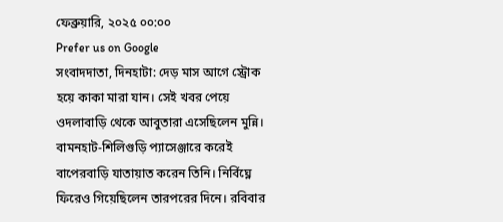ফেব্রুয়ারি, ২০২৫ ০০:০০
Prefer us on Google
সংবাদদাতা, দিনহাটা: দেড় মাস আগে স্ট্রোক হয়ে কাকা মারা যান। সেই খবর পেয়ে ওদলাবাড়ি থেকে আবুতারা এসেছিলেন মুন্নি। বামনহাট-শিলিগুড়ি প্যাসেঞ্জারে করেই বাপেরবাড়ি যাতায়াত করেন তিনি। নির্বিঘ্নে ফিরেও গিয়েছিলেন তারপরের দিনে। রবিবার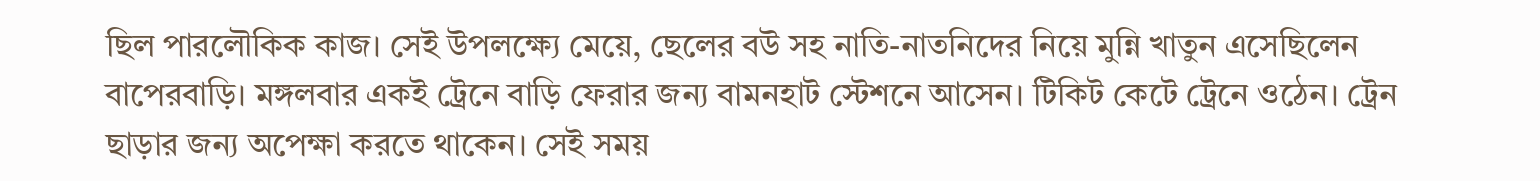ছিল পারলৌকিক কাজ। সেই উপলক্ষ্যে মেয়ে, ছেলের বউ সহ নাতি-নাতনিদের নিয়ে মুন্নি খাতুন এসেছিলেন বাপেরবাড়ি। মঙ্গলবার একই ট্রেনে বাড়ি ফেরার জন্য বামনহাট স্টেশনে আসেন। টিকিট কেটে ট্রেনে ওঠেন। ট্রেন ছাড়ার জন্য অপেক্ষা করতে থাকেন। সেই সময়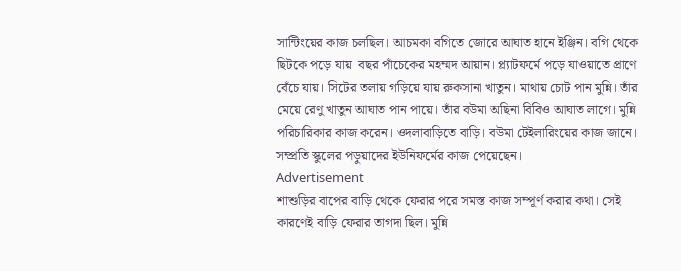সান্টিংয়ের কাজ চলছিল। আচমকা বগিতে জোরে আঘাত হানে ইঞ্জিন। বগি থেকে ছিটকে পড়ে যায়  বছর পাঁচেকের মহম্মদ আয়ান। প্ল্যাটফর্মে পড়ে যাওয়াতে প্রাণে বেঁচে যায়। সিটের তলায় গড়িয়ে যায় রুকসানা খাতুন। মাথায় চোট পান মুন্নি। তাঁর মেয়ে রেণু খাতুন আঘাত পান পায়ে। তাঁর বউমা অছিনা বিবিও আঘাত লাগে। মুন্নি পরিচারিকার কাজ করেন। ওদলাবাড়িতে বাড়ি। বউমা টেইলারিংয়ের কাজ জানে। সম্প্রতি স্কুলের পড়ুয়াদের ইউনিফর্মের কাজ পেয়েছেন।
Advertisement
শাশুড়ির বাপের বাড়ি থেকে ফেরার পরে সমস্ত কাজ সম্পূর্ণ করার কথা। সেই কারণেই বাড়ি ফেরার তাগদা ছিল। মুন্নি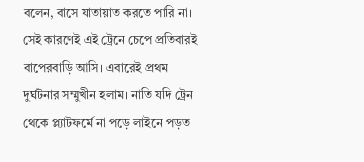বলেন, বাসে যাতায়াত করতে পারি না। সেই কারণেই এই ট্রেনে চেপে প্রতিবারই বাপেরবাড়ি আসি। এবারেই প্রথম দুর্ঘটনার সম্মুখীন হলাম। নাতি যদি ট্রেন থেকে প্ল্যাটফর্মে না পড়ে লাইনে পড়ত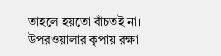তাহলে হয়তো বাঁচতই না। উপরওয়ালার কৃপায় রক্ষা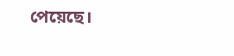পেয়েছে।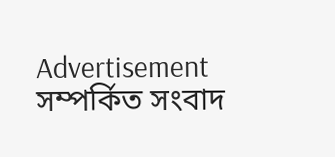Advertisement
সম্পর্কিত সংবাদ